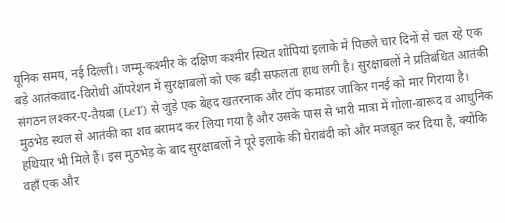यूनिक समय, नई दिल्ली। जम्मू-कश्मीर के दक्षिण कश्मीर स्थित शोपियां इलाके में पिछले चार दिनों से चल रहे एक बड़े आतंकवाद-विरोधी ऑपरेशन में सुरक्षाबलों को एक बड़ी सफलता हाथ लगी है। सुरक्षाबलों ने प्रतिबंधित आतंकी संगठन लश्कर-ए-तैयबा (LeT) से जुड़े एक बेहद खतरनाक और टॉप कमांडर जाकिर गनई को मार गिराया है। मुठभेड स्थल से आतंकी का शव बरामद कर लिया गया है और उसके पास से भारी मात्रा में गोला-बारूद व आधुनिक हथियार भी मिले हैं। इस मुठभेड़ के बाद सुरक्षाबलों ने पूरे इलाके की घेराबंदी को और मजबूत कर दिया है, क्योंकि वहाँ एक और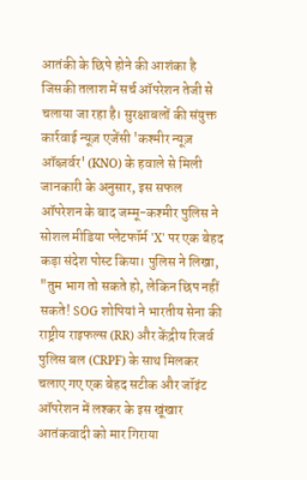आतंकी के छिपे होने की आशंका है जिसकी तलाश में सर्च ऑपरेशन तेजी से चलाया जा रहा है। सुरक्षाबलों की संयुक्त कार्रवाई न्यूज़ एजेंसी 'कश्मीर न्यूज़ ऑब्ज़र्वर' (KNO) के हवाले से मिली जानकारी के अनुसार, इस सफल ऑपरेशन के बाद जम्मू-कश्मीर पुलिस ने सोशल मीडिया प्लेटफॉर्म 'X' पर एक बेहद कड़ा संदेश पोस्ट किया। पुलिस ने लिखा, "तुम भाग तो सकते हो, लेकिन छिप नहीं सकते! SOG शोपियां ने भारतीय सेना की राष्ट्रीय राइफल्स (RR) और केंद्रीय रिजर्व पुलिस बल (CRPF) के साथ मिलकर चलाए गए एक बेहद सटीक और जॉइंट ऑपरेशन में लश्कर के इस खूंखार आतंकवादी को मार गिराया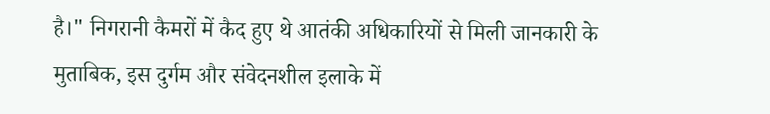है।" निगरानी कैमरों में कैद हुए थे आतंकी अधिकारियों से मिली जानकारी के मुताबिक, इस दुर्गम और संवेदनशील इलाके में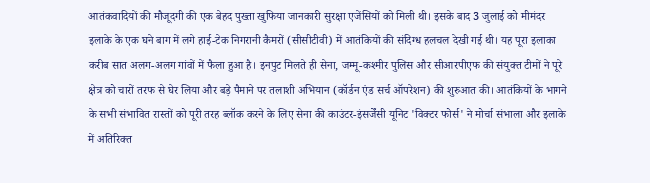आतंकवादियों की मौजूदगी की एक बेहद पुख्ता खुफिया जानकारी सुरक्षा एजेंसियों को मिली थी। इसके बाद 3 जुलाई को मीमंदर इलाके के एक घने बाग में लगे हाई-टेक निगरानी कैमरों (सीसीटीवी) में आतंकियों की संदिग्ध हलचल देखी गई थी। यह पूरा इलाका करीब सात अलग-अलग गांवों में फैला हुआ है। इनपुट मिलते ही सेना, जम्मू-कश्मीर पुलिस और सीआरपीएफ की संयुक्त टीमों ने पूरे क्षेत्र को चारों तरफ से घेर लिया और बड़े पैमाने पर तलाशी अभियान (कॉर्डन एंड सर्च ऑपरेशन) की शुरुआत की। आतंकियों के भागने के सभी संभावित रास्तों को पूरी तरह ब्लॉक करने के लिए सेना की काउंटर-इंसर्जेंसी यूनिट 'विक्टर फोर्स' ने मोर्चा संभाला और इलाके में अतिरिक्त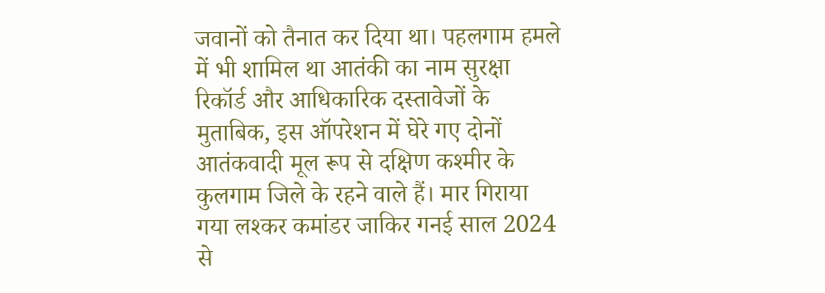जवानों को तैनात कर दिया था। पहलगाम हमले में भी शामिल था आतंकी का नाम सुरक्षा रिकॉर्ड और आधिकारिक दस्तावेजों के मुताबिक, इस ऑपरेशन में घेरे गए दोनों आतंकवादी मूल रूप से दक्षिण कश्मीर के कुलगाम जिले के रहने वाले हैं। मार गिराया गया लश्कर कमांडर जाकिर गनई साल 2024 से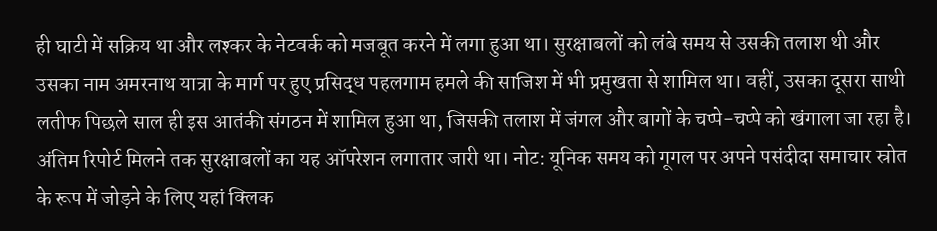ही घाटी में सक्रिय था और लश्कर के नेटवर्क को मजबूत करने में लगा हुआ था। सुरक्षाबलों को लंबे समय से उसकी तलाश थी और उसका नाम अमरनाथ यात्रा के मार्ग पर हुए प्रसिद्ध पहलगाम हमले की साजिश में भी प्रमुखता से शामिल था। वहीं, उसका दूसरा साथी लतीफ पिछले साल ही इस आतंकी संगठन में शामिल हुआ था, जिसकी तलाश में जंगल और बागों के चप्पे-चप्पे को खंगाला जा रहा है। अंतिम रिपोर्ट मिलने तक सुरक्षाबलों का यह ऑपरेशन लगातार जारी था। नोट: यूनिक समय को गूगल पर अपने पसंदीदा समाचार स्रोत के रूप में जोड़ने के लिए यहां क्लिक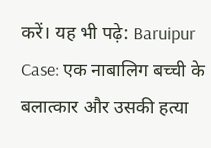करें। यह भी पढ़े: Baruipur Case: एक नाबालिग बच्ची के बलात्कार और उसकी हत्या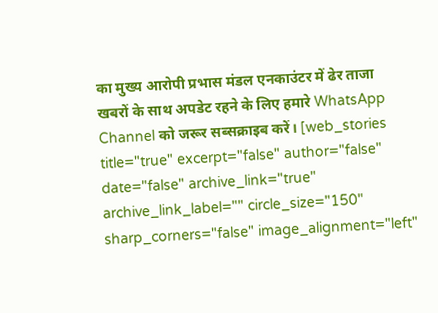का मुख्य आरोपी प्रभास मंडल एनकाउंटर में ढेर ताजा खबरों के साथ अपडेट रहने के लिए हमारे WhatsApp Channel को जरूर सब्सक्राइब करें। [web_stories title="true" excerpt="false" author="false" date="false" archive_link="true" archive_link_label="" circle_size="150" sharp_corners="false" image_alignment="left"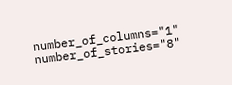number_of_columns="1" number_of_stories="8"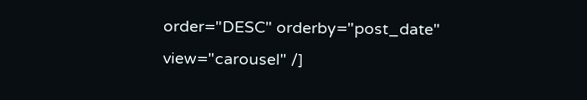order="DESC" orderby="post_date" view="carousel" /]